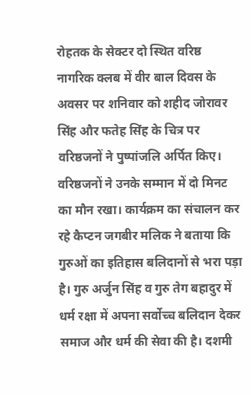रोहतक के सेक्टर दो स्थित वरिष्ठ नागरिक क्लब में वीर बाल दिवस के अवसर पर शनिवार को शहीद जोरावर सिंह और फतेह सिंह के चित्र पर वरिष्ठजनों ने पुष्पांजलि अर्पित किए। वरिष्ठजनों ने उनके सम्मान में दो मिनट का मौन रखा। कार्यक्रम का संचालन कर रहे कैप्टन जगबीर मलिक ने बताया कि गुरुओं का इतिहास बलिदानों से भरा पड़ा है। गुरु अर्जुन सिंह व गुरु तेग बहादुर में धर्म रक्षा में अपना सर्वोच्च बलिदान देकर समाज और धर्म की सेवा की है। दशमी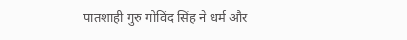पातशाही गुरु गोविंद सिंह ने धर्म और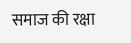समाज की रक्षा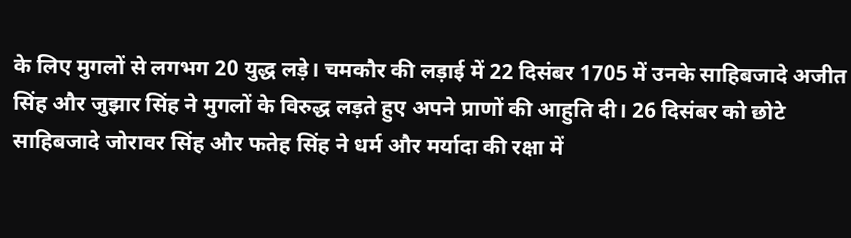के लिए मुगलों से लगभग 20 युद्ध लड़े। चमकौर की लड़ाई में 22 दिसंबर 1705 में उनके साहिबजादे अजीत सिंह और जुझार सिंह ने मुगलों के विरुद्ध लड़ते हुए अपने प्राणों की आहुति दी। 26 दिसंबर को छोटे साहिबजादे जोरावर सिंह और फतेह सिंह ने धर्म और मर्यादा की रक्षा में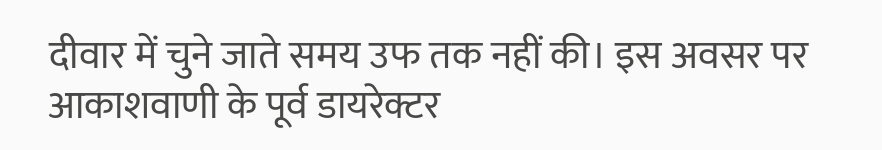दीवार में चुने जाते समय उफ तक नहीं की। इस अवसर पर आकाशवाणी के पूर्व डायरेक्टर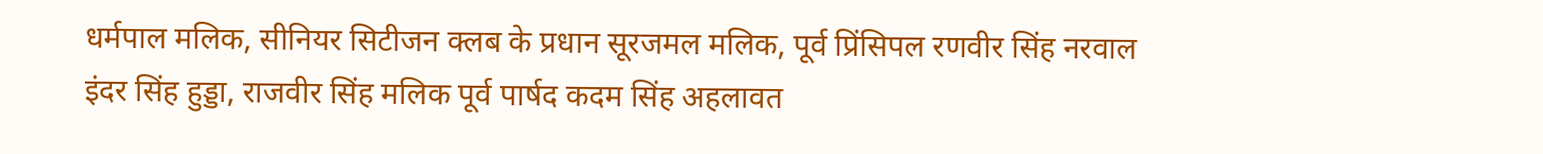धर्मपाल मलिक, सीनियर सिटीजन क्लब के प्रधान सूरजमल मलिक, पूर्व प्रिंसिपल रणवीर सिंह नरवाल इंदर सिंह हुड्डा, राजवीर सिंह मलिक पूर्व पार्षद कदम सिंह अहलावत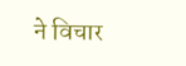ने विचार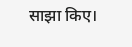साझा किए।